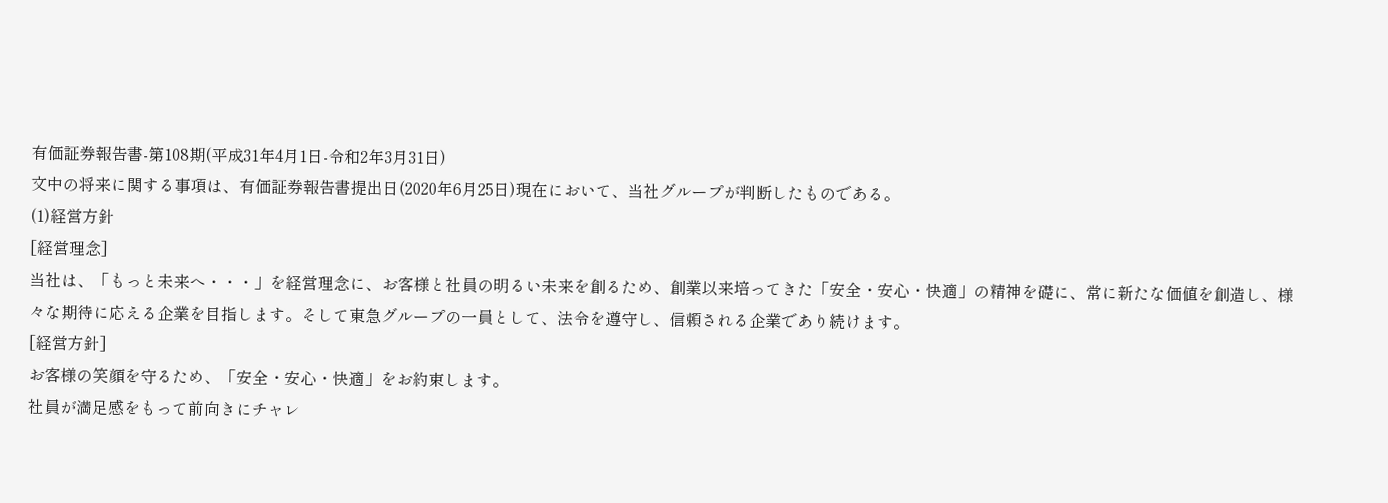有価証券報告書-第108期(平成31年4月1日-令和2年3月31日)
文中の将来に関する事項は、有価証券報告書提出日(2020年6月25日)現在において、当社グループが判断したものである。
(1)経営方針
[経営理念]
当社は、「もっと未来へ・・・」を経営理念に、お客様と社員の明るい未来を創るため、創業以来培ってきた「安全・安心・快適」の精神を礎に、常に新たな価値を創造し、様々な期待に応える企業を目指します。そして東急グループの一員として、法令を遵守し、信頼される企業であり続けます。
[経営方針]
お客様の笑顔を守るため、「安全・安心・快適」をお約束します。
社員が満足感をもって前向きにチャレ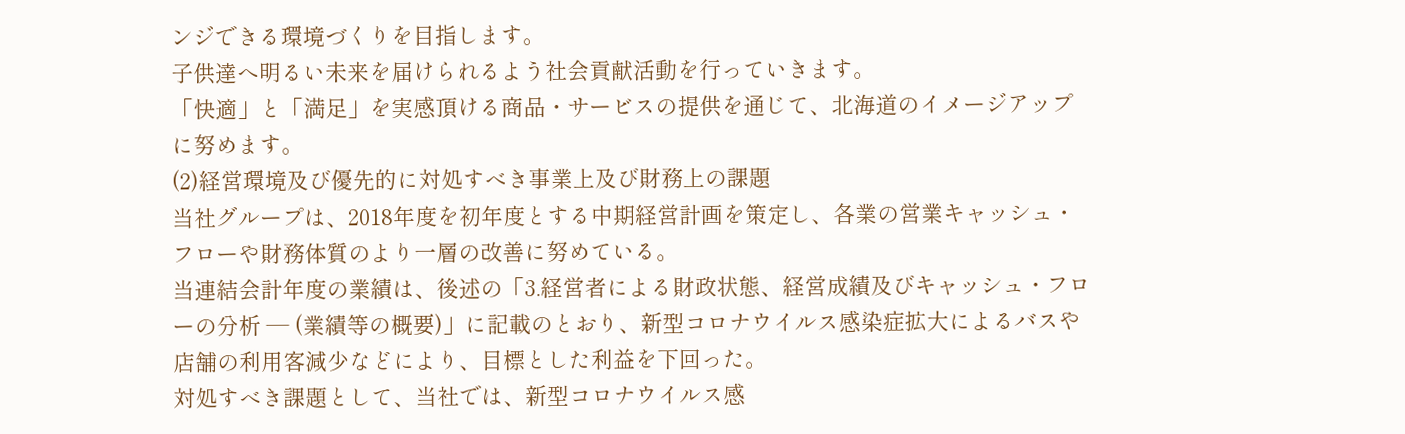ンジできる環境づくりを目指します。
子供達へ明るい未来を届けられるよう社会貢献活動を行っていきます。
「快適」と「満足」を実感頂ける商品・サービスの提供を通じて、北海道のイメージアップに努めます。
(2)経営環境及び優先的に対処すべき事業上及び財務上の課題
当社グループは、2018年度を初年度とする中期経営計画を策定し、各業の営業キャッシュ・フローや財務体質のより一層の改善に努めている。
当連結会計年度の業績は、後述の「3.経営者による財政状態、経営成績及びキャッシュ・フローの分析 ― (業績等の概要)」に記載のとおり、新型コロナウイルス感染症拡大によるバスや店舗の利用客減少などにより、目標とした利益を下回った。
対処すべき課題として、当社では、新型コロナウイルス感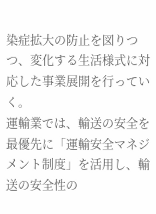染症拡大の防止を図りつつ、変化する生活様式に対応した事業展開を行っていく。
運輸業では、輸送の安全を最優先に「運輸安全マネジメント制度」を活用し、輸送の安全性の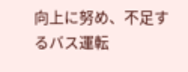向上に努め、不足するバス運転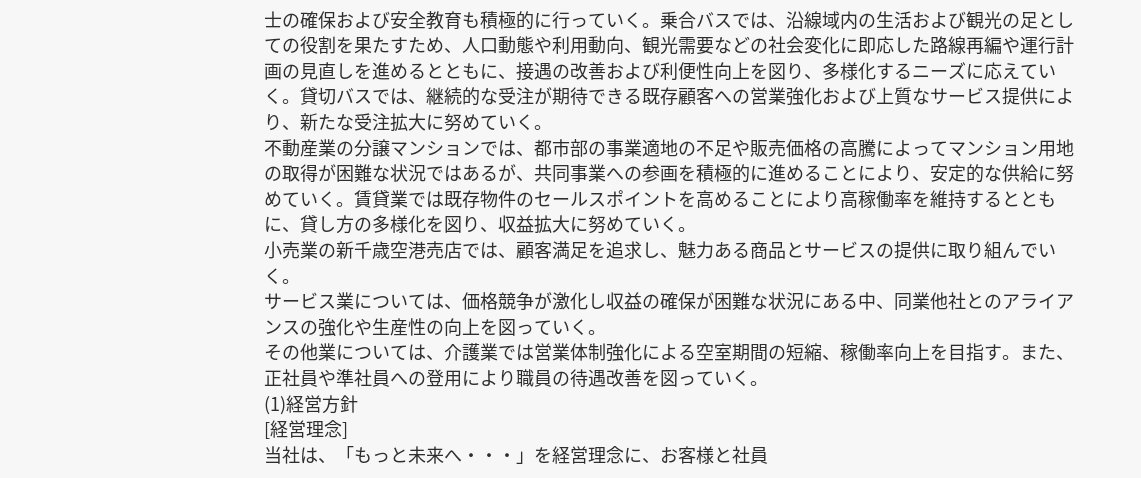士の確保および安全教育も積極的に行っていく。乗合バスでは、沿線域内の生活および観光の足としての役割を果たすため、人口動態や利用動向、観光需要などの社会変化に即応した路線再編や運行計画の見直しを進めるとともに、接遇の改善および利便性向上を図り、多様化するニーズに応えていく。貸切バスでは、継続的な受注が期待できる既存顧客への営業強化および上質なサービス提供により、新たな受注拡大に努めていく。
不動産業の分譲マンションでは、都市部の事業適地の不足や販売価格の高騰によってマンション用地の取得が困難な状況ではあるが、共同事業への参画を積極的に進めることにより、安定的な供給に努めていく。賃貸業では既存物件のセールスポイントを高めることにより高稼働率を維持するとともに、貸し方の多様化を図り、収益拡大に努めていく。
小売業の新千歳空港売店では、顧客満足を追求し、魅力ある商品とサービスの提供に取り組んでいく。
サービス業については、価格競争が激化し収益の確保が困難な状況にある中、同業他社とのアライアンスの強化や生産性の向上を図っていく。
その他業については、介護業では営業体制強化による空室期間の短縮、稼働率向上を目指す。また、正社員や準社員への登用により職員の待遇改善を図っていく。
(1)経営方針
[経営理念]
当社は、「もっと未来へ・・・」を経営理念に、お客様と社員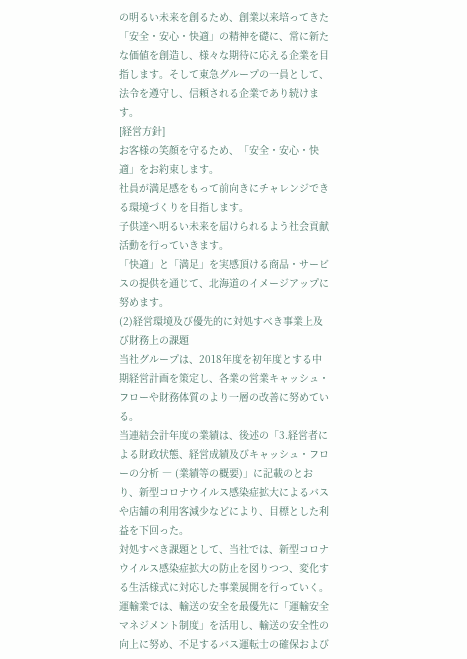の明るい未来を創るため、創業以来培ってきた「安全・安心・快適」の精神を礎に、常に新たな価値を創造し、様々な期待に応える企業を目指します。そして東急グループの一員として、法令を遵守し、信頼される企業であり続けます。
[経営方針]
お客様の笑顔を守るため、「安全・安心・快適」をお約束します。
社員が満足感をもって前向きにチャレンジできる環境づくりを目指します。
子供達へ明るい未来を届けられるよう社会貢献活動を行っていきます。
「快適」と「満足」を実感頂ける商品・サービスの提供を通じて、北海道のイメージアップに努めます。
(2)経営環境及び優先的に対処すべき事業上及び財務上の課題
当社グループは、2018年度を初年度とする中期経営計画を策定し、各業の営業キャッシュ・フローや財務体質のより一層の改善に努めている。
当連結会計年度の業績は、後述の「3.経営者による財政状態、経営成績及びキャッシュ・フローの分析 ― (業績等の概要)」に記載のとおり、新型コロナウイルス感染症拡大によるバスや店舗の利用客減少などにより、目標とした利益を下回った。
対処すべき課題として、当社では、新型コロナウイルス感染症拡大の防止を図りつつ、変化する生活様式に対応した事業展開を行っていく。
運輸業では、輸送の安全を最優先に「運輸安全マネジメント制度」を活用し、輸送の安全性の向上に努め、不足するバス運転士の確保および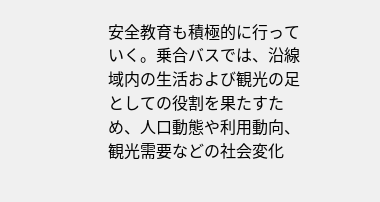安全教育も積極的に行っていく。乗合バスでは、沿線域内の生活および観光の足としての役割を果たすため、人口動態や利用動向、観光需要などの社会変化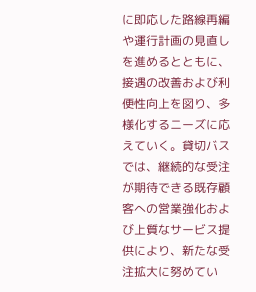に即応した路線再編や運行計画の見直しを進めるとともに、接遇の改善および利便性向上を図り、多様化するニーズに応えていく。貸切バスでは、継続的な受注が期待できる既存顧客への営業強化および上質なサービス提供により、新たな受注拡大に努めてい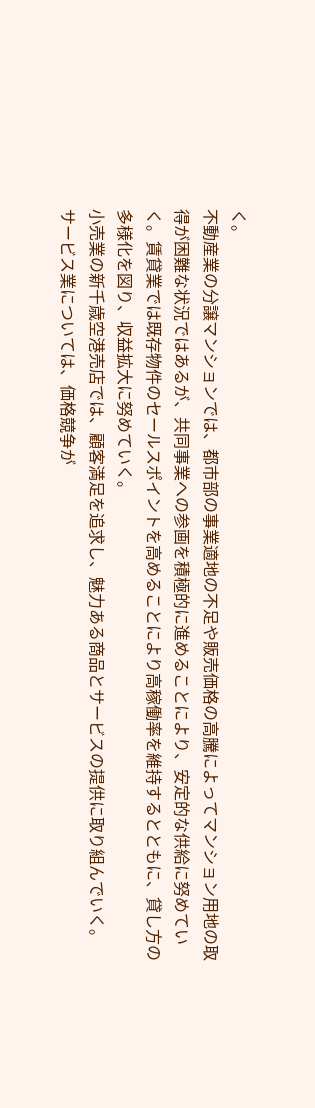く。
不動産業の分譲マンションでは、都市部の事業適地の不足や販売価格の高騰によってマンション用地の取得が困難な状況ではあるが、共同事業への参画を積極的に進めることにより、安定的な供給に努めていく。賃貸業では既存物件のセールスポイントを高めることにより高稼働率を維持するとともに、貸し方の多様化を図り、収益拡大に努めていく。
小売業の新千歳空港売店では、顧客満足を追求し、魅力ある商品とサービスの提供に取り組んでいく。
サービス業については、価格競争が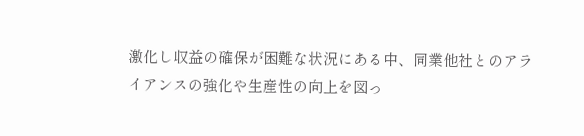激化し収益の確保が困難な状況にある中、同業他社とのアライアンスの強化や生産性の向上を図っ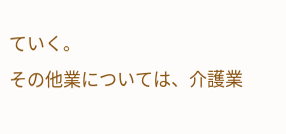ていく。
その他業については、介護業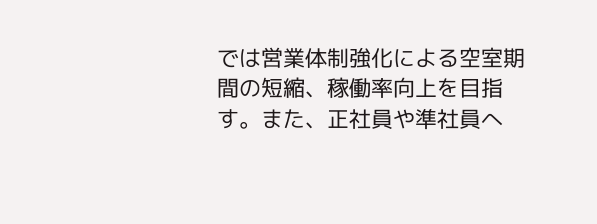では営業体制強化による空室期間の短縮、稼働率向上を目指す。また、正社員や準社員へ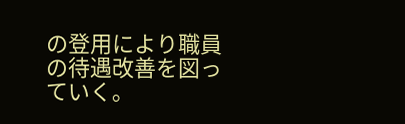の登用により職員の待遇改善を図っていく。